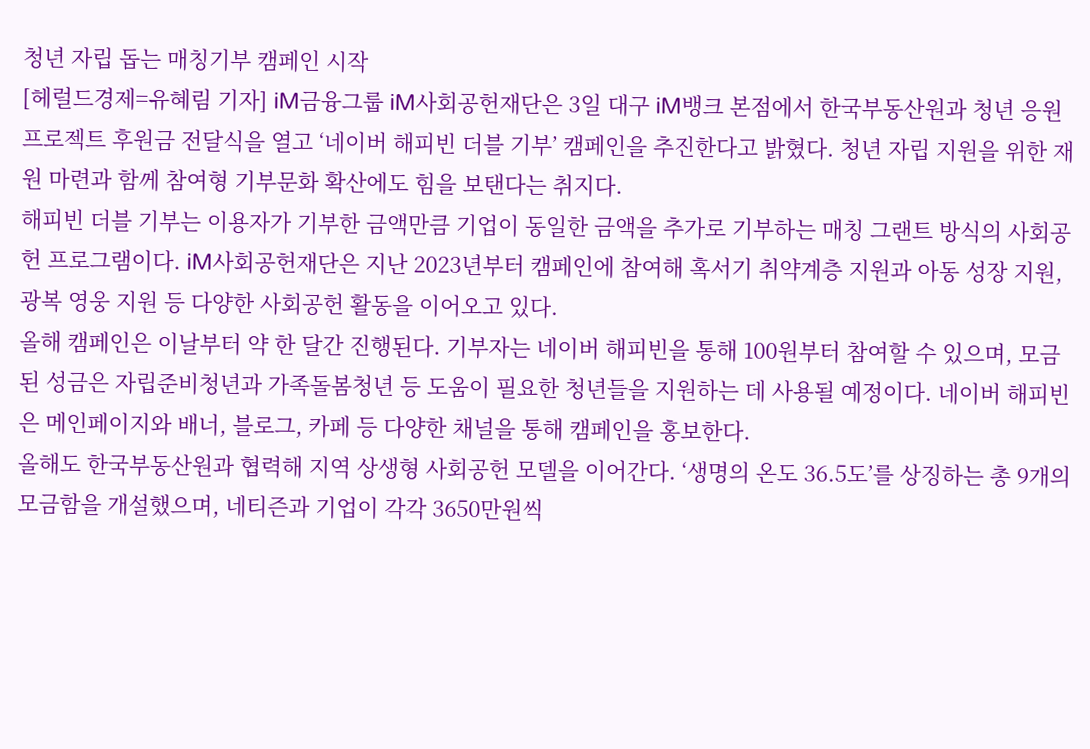청년 자립 돕는 매칭기부 캠페인 시작
[헤럴드경제=유혜림 기자] iM금융그룹 iM사회공헌재단은 3일 대구 iM뱅크 본점에서 한국부동산원과 청년 응원 프로젝트 후원금 전달식을 열고 ‘네이버 해피빈 더블 기부’ 캠페인을 추진한다고 밝혔다. 청년 자립 지원을 위한 재원 마련과 함께 참여형 기부문화 확산에도 힘을 보탠다는 취지다.
해피빈 더블 기부는 이용자가 기부한 금액만큼 기업이 동일한 금액을 추가로 기부하는 매칭 그랜트 방식의 사회공헌 프로그램이다. iM사회공헌재단은 지난 2023년부터 캠페인에 참여해 혹서기 취약계층 지원과 아동 성장 지원, 광복 영웅 지원 등 다양한 사회공헌 활동을 이어오고 있다.
올해 캠페인은 이날부터 약 한 달간 진행된다. 기부자는 네이버 해피빈을 통해 100원부터 참여할 수 있으며, 모금된 성금은 자립준비청년과 가족돌봄청년 등 도움이 필요한 청년들을 지원하는 데 사용될 예정이다. 네이버 해피빈은 메인페이지와 배너, 블로그, 카페 등 다양한 채널을 통해 캠페인을 홍보한다.
올해도 한국부동산원과 협력해 지역 상생형 사회공헌 모델을 이어간다. ‘생명의 온도 36.5도’를 상징하는 총 9개의 모금함을 개설했으며, 네티즌과 기업이 각각 3650만원씩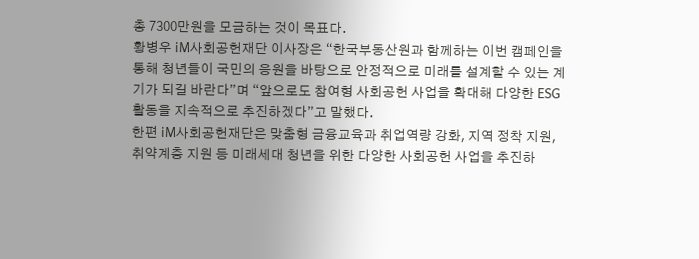총 7300만원을 모금하는 것이 목표다.
황병우 iM사회공헌재단 이사장은 “한국부동산원과 함께하는 이번 캠페인을 통해 청년들이 국민의 응원을 바탕으로 안정적으로 미래를 설계할 수 있는 계기가 되길 바란다”며 “앞으로도 참여형 사회공헌 사업을 확대해 다양한 ESG 활동을 지속적으로 추진하겠다”고 말했다.
한편 iM사회공헌재단은 맞춤형 금융교육과 취업역량 강화, 지역 정착 지원, 취약계층 지원 등 미래세대 청년을 위한 다양한 사회공헌 사업을 추진하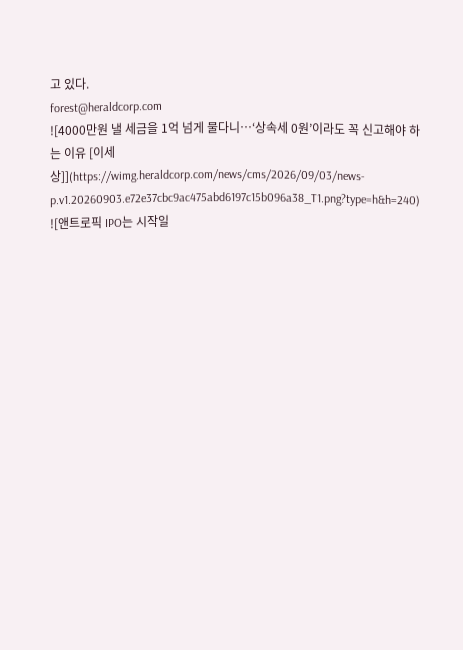고 있다.
forest@heraldcorp.com
![4000만원 낼 세금을 1억 넘게 물다니…‘상속세 0원’이라도 꼭 신고해야 하는 이유 [이세상]](https://wimg.heraldcorp.com/news/cms/2026/09/03/news-p.v1.20260903.e72e37cbc9ac475abd6197c15b096a38_T1.png?type=h&h=240)
![앤트로픽 IPO는 시작일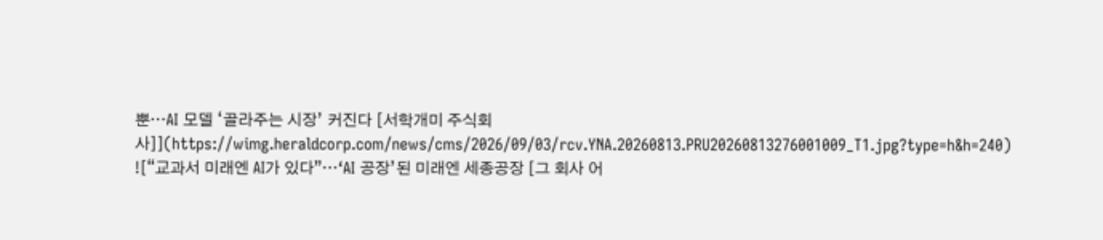뿐…AI 모델 ‘골라주는 시장’ 커진다 [서학개미 주식회사]](https://wimg.heraldcorp.com/news/cms/2026/09/03/rcv.YNA.20260813.PRU20260813276001009_T1.jpg?type=h&h=240)
![“교과서 미래엔 AI가 있다”…‘AI 공장’된 미래엔 세종공장 [그 회사 어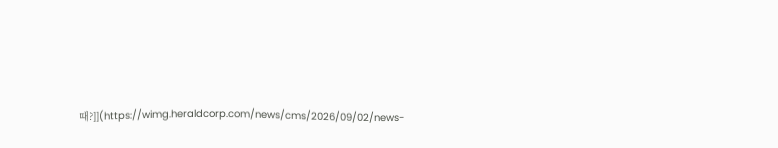때?]](https://wimg.heraldcorp.com/news/cms/2026/09/02/news-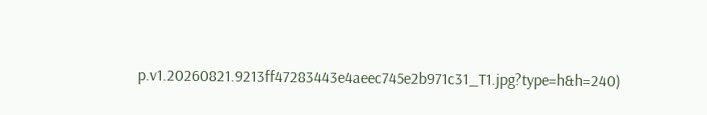p.v1.20260821.9213ff47283443e4aeec745e2b971c31_T1.jpg?type=h&h=240)